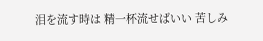泪を流す時は 精一杯流せばいい 苦しみ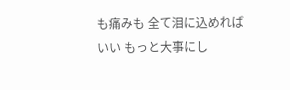も痛みも 全て泪に込めればいい もっと大事にし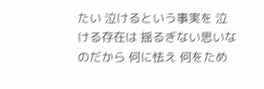たい 泣けるという事実を 泣ける存在は 揺るぎない思いなのだから 何に怯え 何をため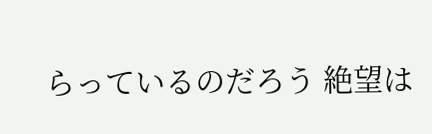らっているのだろう 絶望は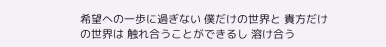希望への一歩に過ぎない 僕だけの世界と 貴方だけの世界は 触れ合うことができるし 溶け合う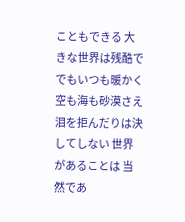こともできる 大きな世界は残酷で でもいつも暖かく 空も海も砂漠さえ 泪を拒んだりは決してしない 世界があることは 当然であ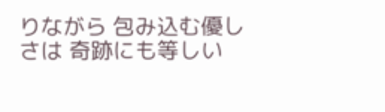りながら 包み込む優しさは 奇跡にも等しい